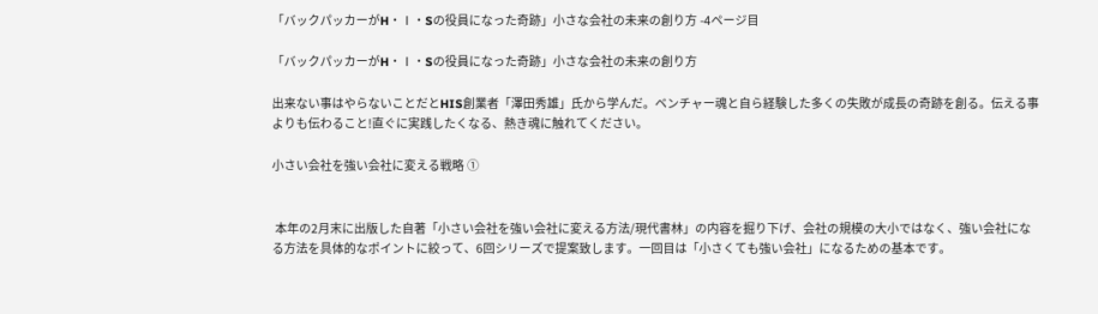「バックパッカーがH・Ⅰ・Sの役員になった奇跡」小さな会社の未来の創り方 -4ページ目

「バックパッカーがH・Ⅰ・Sの役員になった奇跡」小さな会社の未来の創り方

出来ない事はやらないことだとHIS創業者「澤田秀雄」氏から学んだ。ベンチャー魂と自ら経験した多くの失敗が成長の奇跡を創る。伝える事よりも伝わること!直ぐに実践したくなる、熱き魂に触れてください。

小さい会社を強い会社に変える戦略 ①


 本年の2月末に出版した自著「小さい会社を強い会社に変える方法/現代書林」の内容を掘り下げ、会社の規模の大小ではなく、強い会社になる方法を具体的なポイントに絞って、6回シリーズで提案致します。一回目は「小さくても強い会社」になるための基本です。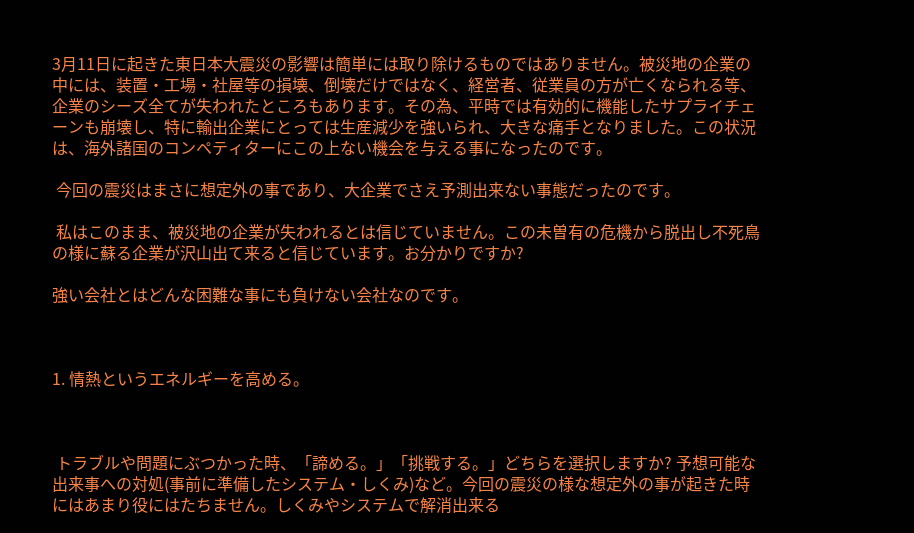3月11日に起きた東日本大震災の影響は簡単には取り除けるものではありません。被災地の企業の中には、装置・工場・社屋等の損壊、倒壊だけではなく、経営者、従業員の方が亡くなられる等、企業のシーズ全てが失われたところもあります。その為、平時では有効的に機能したサプライチェーンも崩壊し、特に輸出企業にとっては生産減少を強いられ、大きな痛手となりました。この状況は、海外諸国のコンペティターにこの上ない機会を与える事になったのです。

 今回の震災はまさに想定外の事であり、大企業でさえ予測出来ない事態だったのです。

 私はこのまま、被災地の企業が失われるとは信じていません。この未曽有の危機から脱出し不死鳥の様に蘇る企業が沢山出て来ると信じています。お分かりですか?

強い会社とはどんな困難な事にも負けない会社なのです。



1. 情熱というエネルギーを高める。



 トラブルや問題にぶつかった時、「諦める。」「挑戦する。」どちらを選択しますか? 予想可能な出来事への対処(事前に準備したシステム・しくみ)など。今回の震災の様な想定外の事が起きた時にはあまり役にはたちません。しくみやシステムで解消出来る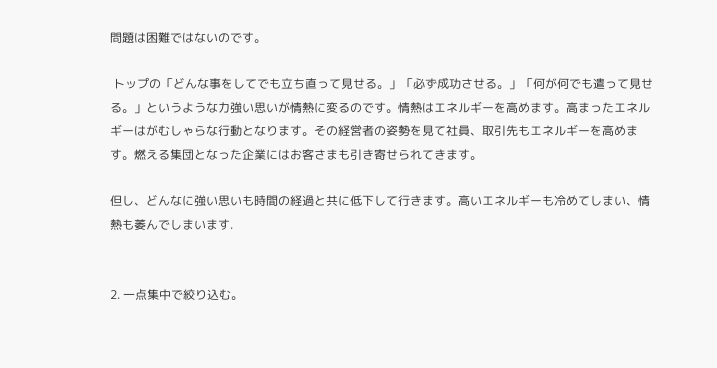問題は困難ではないのです。

 トップの「どんな事をしてでも立ち直って見せる。」「必ず成功させる。」「何が何でも遣って見せる。」というような力強い思いが情熱に変るのです。情熱はエネルギーを高めます。高まったエネルギーはがむしゃらな行動となります。その経営者の姿勢を見て社員、取引先もエネルギーを高めます。燃える集団となった企業にはお客さまも引き寄せられてきます。

但し、どんなに強い思いも時間の経過と共に低下して行きます。高いエネルギーも冷めてしまい、情熱も萎んでしまいます.


2. 一点集中で絞り込む。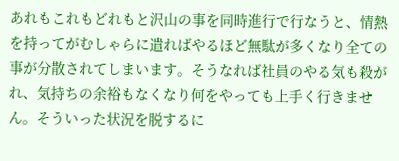あれもこれもどれもと沢山の事を同時進行で行なうと、情熱を持ってがむしゃらに遣ればやるほど無駄が多くなり全ての事が分散されてしまいます。そうなれば社員のやる気も殺がれ、気持ちの余裕もなくなり何をやっても上手く行きません。そういった状況を脱するに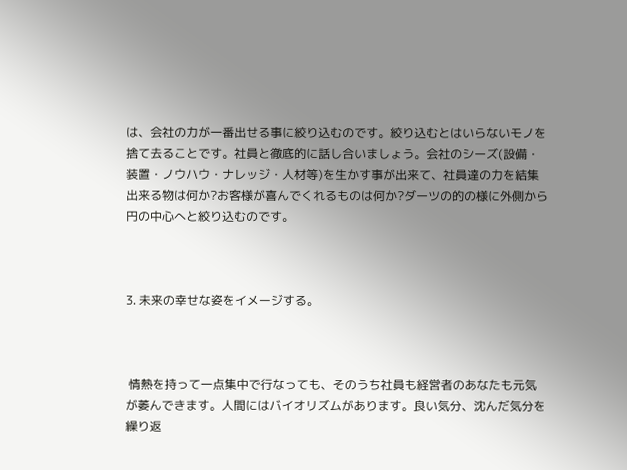は、会社の力が一番出せる事に絞り込むのです。絞り込むとはいらないモノを捨て去ることです。社員と徹底的に話し合いましょう。会社のシーズ(設備・装置・ノウハウ・ナレッジ・人材等)を生かす事が出来て、社員達の力を結集出来る物は何か?お客様が喜んでくれるものは何か?ダーツの的の様に外側から円の中心へと絞り込むのです。



3. 未来の幸せな姿をイメージする。



 情熱を持って一点集中で行なっても、そのうち社員も経営者のあなたも元気が萎んできます。人間にはバイオリズムがあります。良い気分、沈んだ気分を繰り返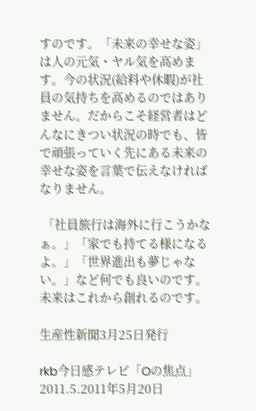すのです。「未来の幸せな姿」は人の元気・ヤル気を高めます。今の状況(給料や休暇)が社員の気持ちを高めるのではありません。だからこそ経営者はどんなにきつい状況の時でも、皆で頑張っていく先にある未来の幸せな姿を言葉で伝えなければなりません。

 「社員旅行は海外に行こうかなぁ。」「家でも持てる様になるよ。」「世界進出も夢じゃない。」など何でも良いのです。未来はこれから創れるのです。

生産性新聞3月25日発行

rkb今日感テレビ「Oの焦点」2011.5.2011年5月20日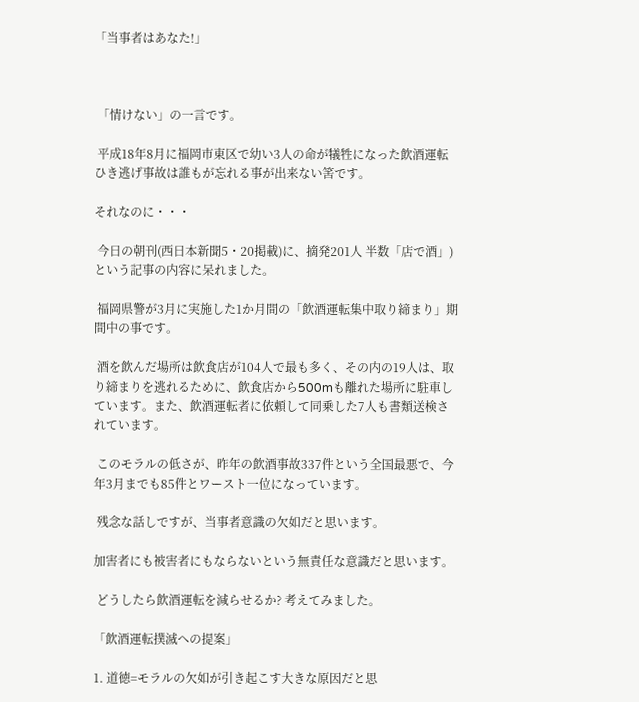「当事者はあなた!」



 「情けない」の一言です。

 平成18年8月に福岡市東区で幼い3人の命が犠牲になった飲酒運転ひき逃げ事故は誰もが忘れる事が出来ない筈です。

それなのに・・・

 今日の朝刊(西日本新聞5・20掲載)に、摘発201人 半数「店で酒」)という記事の内容に呆れました。

 福岡県警が3月に実施した1か月間の「飲酒運転集中取り締まり」期間中の事です。

 酒を飲んだ場所は飲食店が104人で最も多く、その内の19人は、取り締まりを逃れるために、飲食店から500mも離れた場所に駐車しています。また、飲酒運転者に依頼して同乗した7人も書類送検されています。

 このモラルの低さが、昨年の飲酒事故337件という全国最悪で、今年3月までも85件とワースト一位になっています。

 残念な話しですが、当事者意識の欠如だと思います。

加害者にも被害者にもならないという無責任な意識だと思います。

 どうしたら飲酒運転を減らせるか? 考えてみました。

「飲酒運転撲滅への提案」

1. 道徳=モラルの欠如が引き起こす大きな原因だと思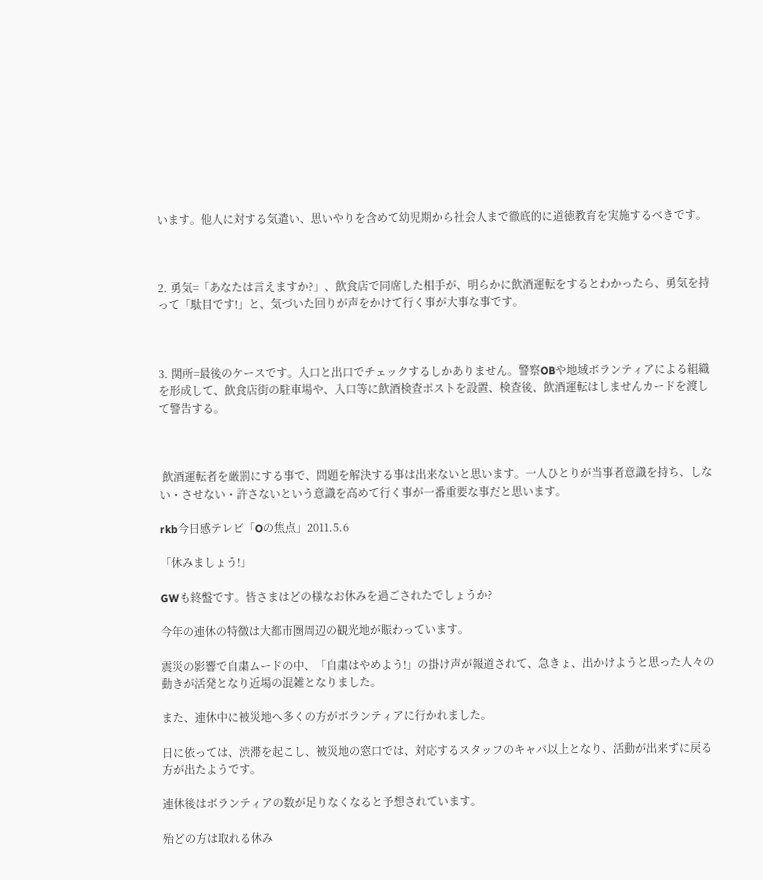います。他人に対する気遣い、思いやりを含めて幼児期から社会人まで徹底的に道徳教育を実施するべきです。



2. 勇気=「あなたは言えますか?」、飲食店で同席した相手が、明らかに飲酒運転をするとわかったら、勇気を持って「駄目です!」と、気づいた回りが声をかけて行く事が大事な事です。



3. 関所=最後のケースです。入口と出口でチェックするしかありません。警察OBや地域ボランティアによる組織を形成して、飲食店街の駐車場や、入口等に飲酒検査ポストを設置、検査後、飲酒運転はしませんカードを渡して警告する。



 飲酒運転者を厳罰にする事で、問題を解決する事は出来ないと思います。一人ひとりが当事者意識を持ち、しない・させない・許さないという意識を高めて行く事が一番重要な事だと思います。

rkb今日感テレビ「Oの焦点」2011.5.6

「休みましょう!」

GWも終盤です。皆さまはどの様なお休みを過ごされたでしょうか?

今年の連休の特徴は大都市圏周辺の観光地が賑わっています。

震災の影響で自粛ムードの中、「自粛はやめよう!」の掛け声が報道されて、急きょ、出かけようと思った人々の動きが活発となり近場の混雑となりました。

また、連休中に被災地へ多くの方がボランティアに行かれました。

日に依っては、渋滞を起こし、被災地の窓口では、対応するスタッフのキャパ以上となり、活動が出来ずに戻る方が出たようです。

連休後はボランティアの数が足りなくなると予想されています。

殆どの方は取れる休み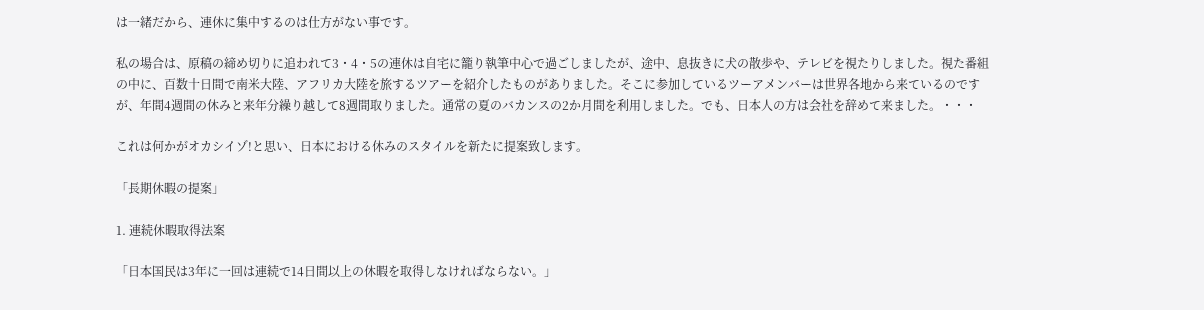は一緒だから、連休に集中するのは仕方がない事です。

私の場合は、原稿の締め切りに追われて3・4・5の連休は自宅に籠り執筆中心で過ごしましたが、途中、息抜きに犬の散歩や、テレビを視たりしました。視た番組の中に、百数十日間で南米大陸、アフリカ大陸を旅するツアーを紹介したものがありました。そこに参加しているツーアメンバーは世界各地から来ているのですが、年間4週間の休みと来年分繰り越して8週間取りました。通常の夏のバカンスの2か月間を利用しました。でも、日本人の方は会社を辞めて来ました。・・・

これは何かがオカシイゾ!と思い、日本における休みのスタイルを新たに提案致します。

「長期休暇の提案」

1. 連続休暇取得法案

「日本国民は3年に一回は連続で14日間以上の休暇を取得しなければならない。」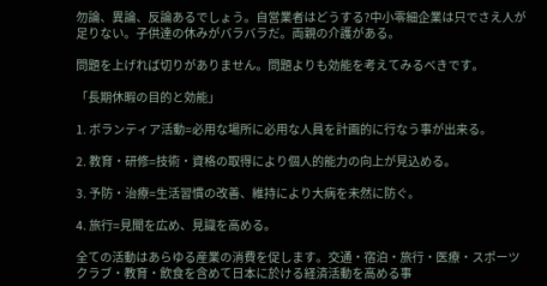勿論、異論、反論あるでしょう。自営業者はどうする?中小零細企業は只でさえ人が足りない。子供達の休みがバラバラだ。両親の介護がある。

問題を上げれば切りがありません。問題よりも効能を考えてみるべきです。

「長期休暇の目的と効能」

1. ボランティア活動=必用な場所に必用な人員を計画的に行なう事が出来る。

2. 教育・研修=技術・資格の取得により個人的能力の向上が見込める。

3. 予防・治療=生活習慣の改善、維持により大病を未然に防ぐ。

4. 旅行=見聞を広め、見識を高める。

全ての活動はあらゆる産業の消費を促します。交通・宿泊・旅行・医療・スポーツクラブ・教育・飲食を含めて日本に於ける経済活動を高める事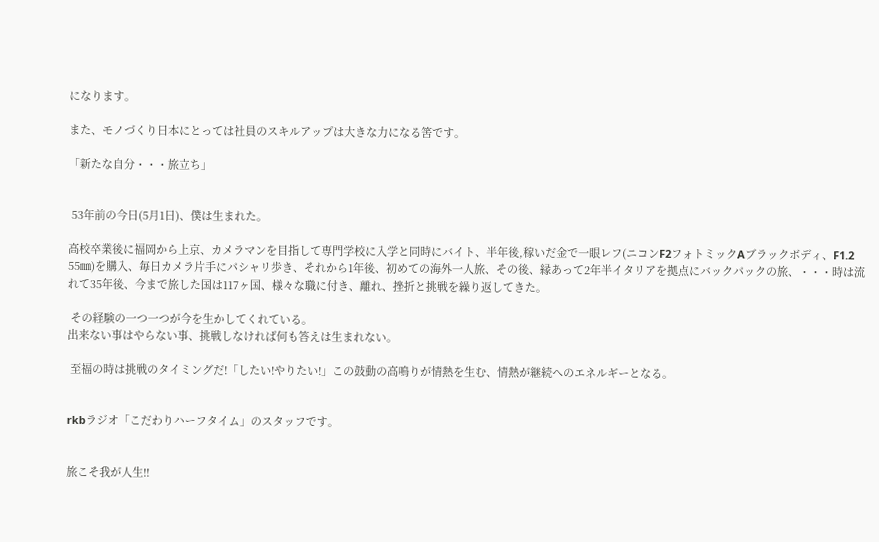になります。

また、モノづくり日本にとっては社員のスキルアップは大きな力になる筈です。

「新たな自分・・・旅立ち」


 53年前の今日(5月1日)、僕は生まれた。

高校卒業後に福岡から上京、カメラマンを目指して専門学校に入学と同時にバイト、半年後,稼いだ金で一眼レフ(ニコンF2フォトミックAブラックボディ、F1.2 55㎜)を購入、毎日カメラ片手にパシャリ歩き、それから1年後、初めての海外一人旅、その後、縁あって2年半イタリアを拠点にバックパックの旅、・・・時は流れて35年後、今まで旅した国は117ヶ国、様々な職に付き、離れ、挫折と挑戦を繰り返してきた。

 その経験の一つ一つが今を生かしてくれている。
出来ない事はやらない事、挑戦しなければ何も答えは生まれない。

 至福の時は挑戦のタイミングだ!「したい!やりたい!」この鼓動の高鳴りが情熱を生む、情熱が継続へのエネルギーとなる。


rkbラジオ「こだわりハーフタイム」のスタッフです。


旅こそ我が人生!!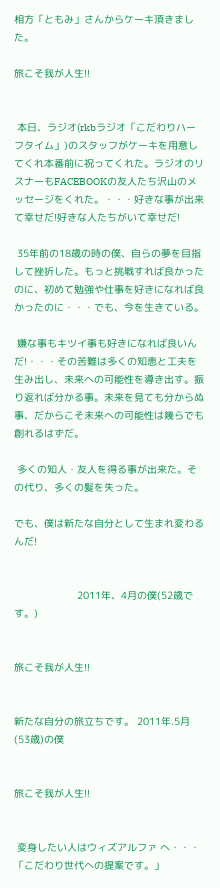相方「ともみ」さんからケーキ頂きました。

旅こそ我が人生!!


 本日、ラジオ(rkbラジオ「こだわりハーフタイム」)のスタッフがケーキを用意してくれ本番前に祝ってくれた。ラジオのリスナーもFACEBOOKの友人たち沢山のメッセージをくれた。・・・好きな事が出来て幸せだ!好きな人たちがいて幸せだ!

 35年前の18歳の時の僕、自らの夢を目指して挫折した。もっと挑戦すれば良かったのに、初めて勉強や仕事を好きになれば良かったのに・・・でも、今を生きている。

 嫌な事もキツイ事も好きになれば良いんだ!・・・その苦難は多くの知恵と工夫を生み出し、未来への可能性を導き出す。振り返れば分かる事。未来を見ても分からぬ事、だからこそ未来への可能性は幾らでも創れるはずだ。

 多くの知人・友人を得る事が出来た。その代り、多くの髪を失った。

でも、僕は新たな自分として生まれ変わるんだ!


                     2011年、4月の僕(52歳です。)


旅こそ我が人生!!


新たな自分の旅立ちです。 2011年.5月(53歳)の僕


旅こそ我が人生!!


 変身したい人はウィズアルファ へ・・・「こだわり世代への提案です。」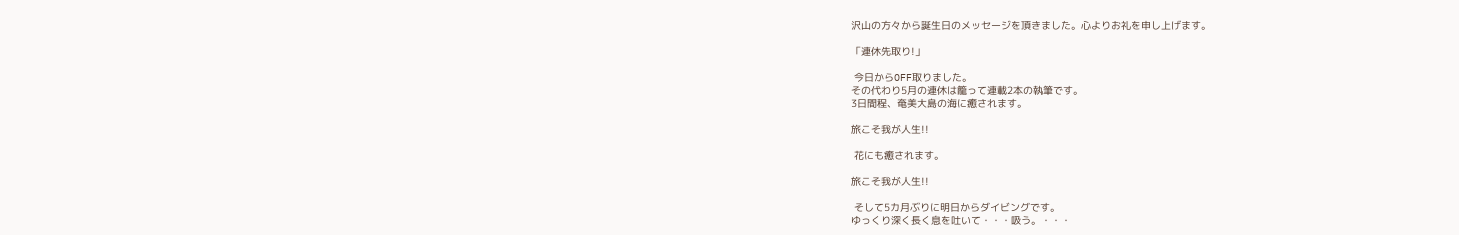沢山の方々から誕生日のメッセージを頂きました。心よりお礼を申し上げます。

「連休先取り!」

 今日からOFF取りました。
その代わり5月の連休は籠って連載2本の執筆です。
3日間程、奄美大島の海に癒されます。

旅こそ我が人生!!

 花にも癒されます。

旅こそ我が人生!!

 そして5カ月ぶりに明日からダイビングです。
ゆっくり深く長く息を吐いて・・・吸う。・・・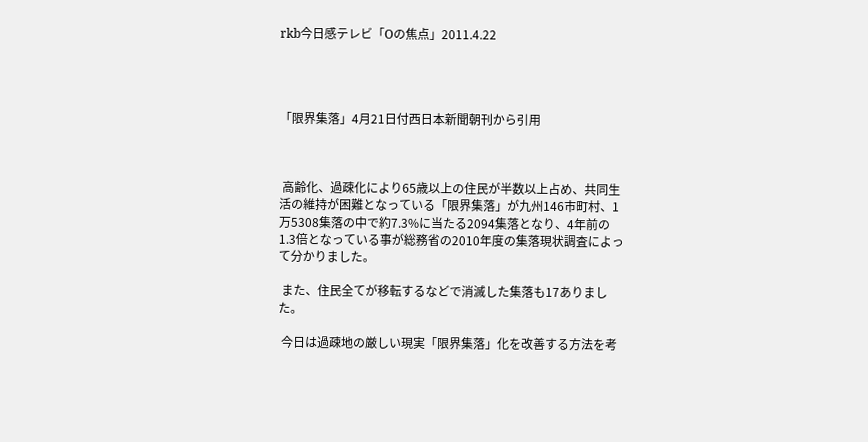rkb今日感テレビ「Oの焦点」2011.4.22




「限界集落」4月21日付西日本新聞朝刊から引用



 高齢化、過疎化により65歳以上の住民が半数以上占め、共同生活の維持が困難となっている「限界集落」が九州146市町村、1万5308集落の中で約7.3%に当たる2094集落となり、4年前の1.3倍となっている事が総務省の2010年度の集落現状調査によって分かりました。

 また、住民全てが移転するなどで消滅した集落も17ありました。

 今日は過疎地の厳しい現実「限界集落」化を改善する方法を考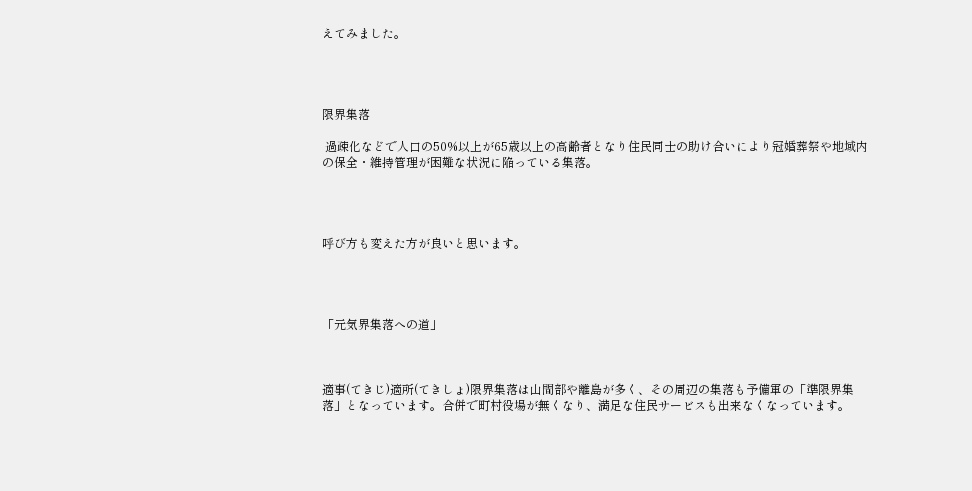えてみました。




限界集落

 過疎化などで人口の50%以上が65歳以上の高齢者となり住民同士の助け合いにより冠婚葬祭や地域内の保全・維持管理が困難な状況に陥っている集落。




呼び方も変えた方が良いと思います。




「元気界集落への道」



適事(てきじ)適所(てきしょ)限界集落は山間部や離島が多く、その周辺の集落も予備軍の「準限界集落」となっています。合併で町村役場が無くなり、満足な住民サービスも出来なくなっています。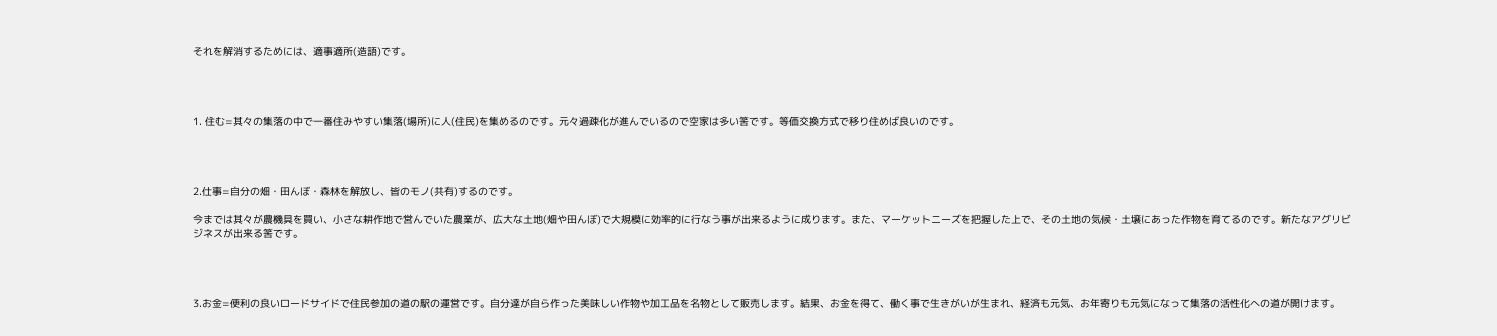それを解消するためには、適事適所(造語)です。




1. 住む=其々の集落の中で一番住みやすい集落(場所)に人(住民)を集めるのです。元々過疎化が進んでいるので空家は多い筈です。等価交換方式で移り住めば良いのです。




2.仕事=自分の畑・田んぼ・森林を解放し、皆のモノ(共有)するのです。

今までは其々が農機具を買い、小さな耕作地で営んでいた農業が、広大な土地(畑や田んぼ)で大規模に効率的に行なう事が出来るように成ります。また、マーケットニーズを把握した上で、その土地の気候・土壌にあった作物を育てるのです。新たなアグリビジネスが出来る筈です。




3.お金=便利の良いロードサイドで住民参加の道の駅の運営です。自分達が自ら作った美味しい作物や加工品を名物として販売します。結果、お金を得て、働く事で生きがいが生まれ、経済も元気、お年寄りも元気になって集落の活性化への道が開けます。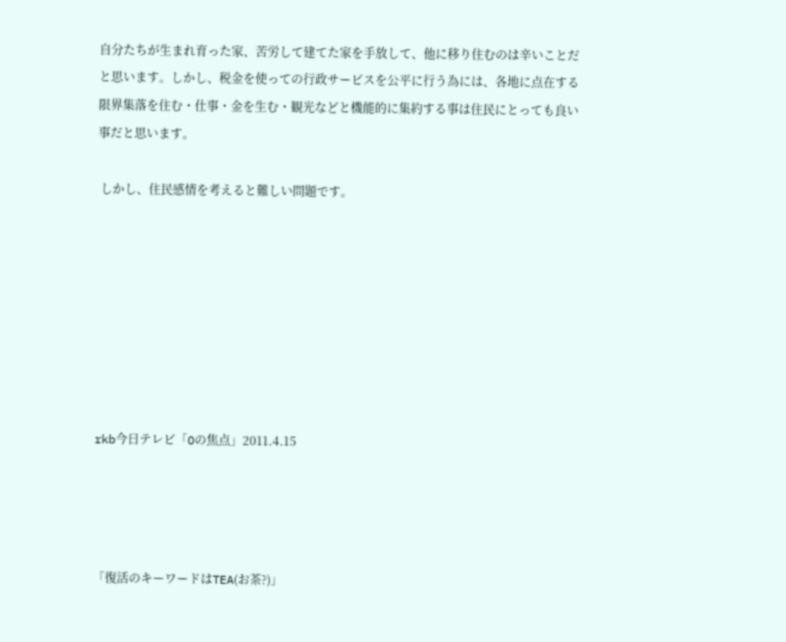自分たちが生まれ育った家、苦労して建てた家を手放して、他に移り住むのは辛いことだと思います。しかし、税金を使っての行政サービスを公平に行う為には、各地に点在する限界集落を住む・仕事・金を生む・観光などと機能的に集約する事は住民にとっても良い事だと思います。

 しかし、住民感情を考えると難しい問題です。








rkb今日テレビ「Oの焦点」2011.4.15




「復活のキーワードはTEA(お茶?)」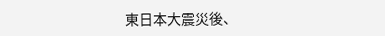東日本大震災後、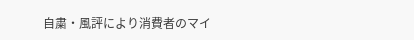自粛・風評により消費者のマイ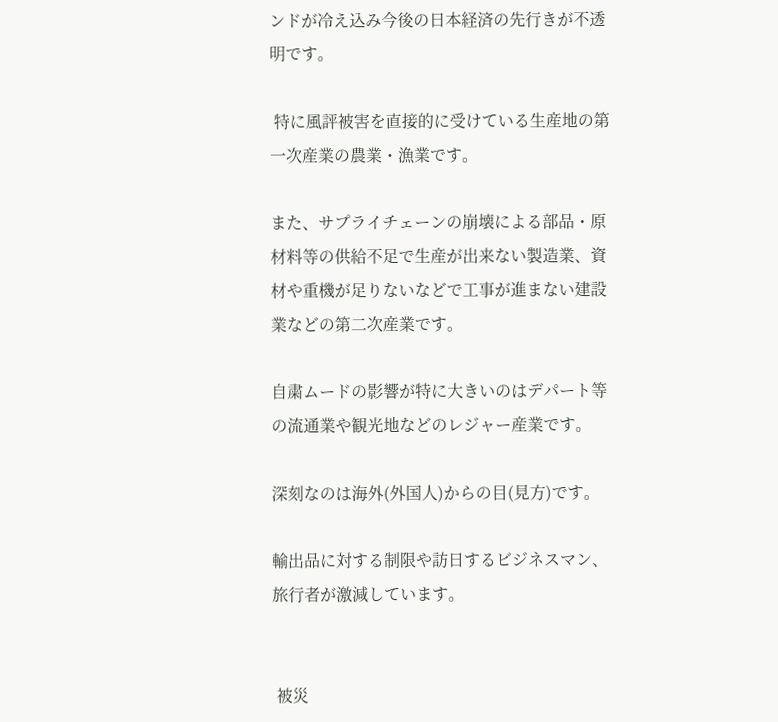ンドが冷え込み今後の日本経済の先行きが不透明です。

 特に風評被害を直接的に受けている生産地の第一次産業の農業・漁業です。

また、サプライチェーンの崩壊による部品・原材料等の供給不足で生産が出来ない製造業、資材や重機が足りないなどで工事が進まない建設業などの第二次産業です。

自粛ムードの影響が特に大きいのはデパート等の流通業や観光地などのレジャー産業です。

深刻なのは海外(外国人)からの目(見方)です。

輸出品に対する制限や訪日するビジネスマン、旅行者が激減しています。


 被災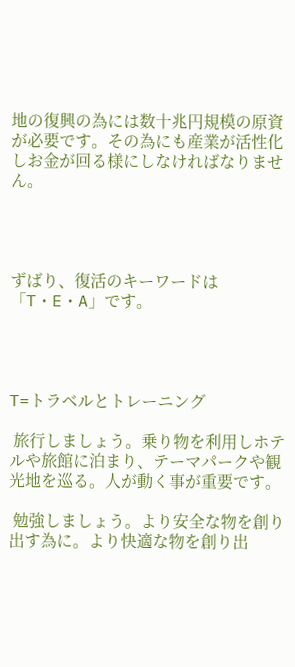地の復興の為には数十兆円規模の原資が必要です。その為にも産業が活性化しお金が回る様にしなければなりません。




ずばり、復活のキーワードは「T・E・A」です。




T=トラベルとトレーニング

 旅行しましょう。乗り物を利用しホテルや旅館に泊まり、テーマパークや観光地を巡る。人が動く事が重要です。

 勉強しましょう。より安全な物を創り出す為に。より快適な物を創り出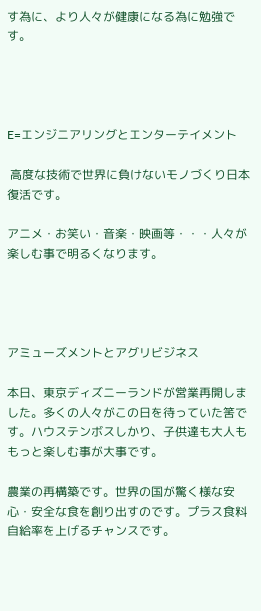す為に、より人々が健康になる為に勉強です。




E=エンジニアリングとエンターテイメント

 高度な技術で世界に負けないモノづくり日本復活です。

アニメ・お笑い・音楽・映画等・・・人々が楽しむ事で明るくなります。




アミューズメントとアグリビジネス

本日、東京ディズニーランドが営業再開しました。多くの人々がこの日を待っていた筈です。ハウステンボスしかり、子供達も大人ももっと楽しむ事が大事です。

農業の再構築です。世界の国が驚く様な安心・安全な食を創り出すのです。プラス食料自給率を上げるチャンスです。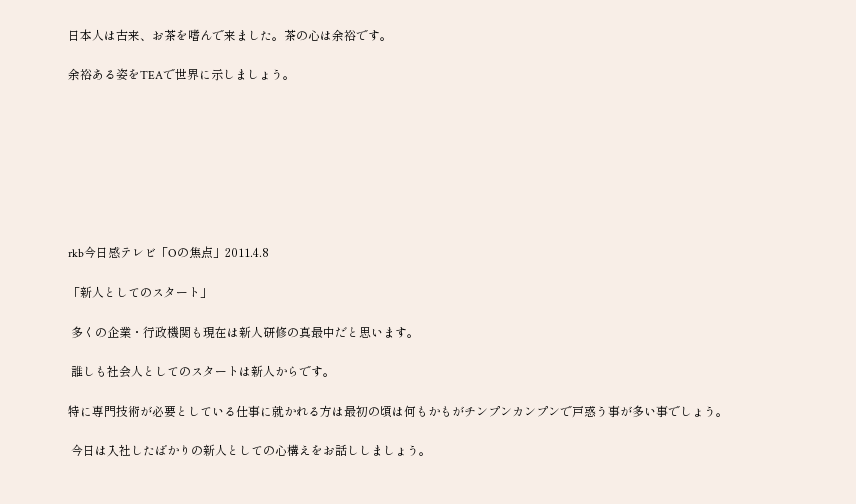日本人は古来、お茶を嗜んで来ました。茶の心は余裕です。

余裕ある姿をTEAで世界に示しましょう。








rkb今日感テレビ「Oの焦点」2011.4.8

「新人としてのスタート」

 多くの企業・行政機関も現在は新人研修の真最中だと思います。

 誰しも社会人としてのスタートは新人からです。

特に専門技術が必要としている仕事に就かれる方は最初の頃は何もかもがチンプンカンプンで戸惑う事が多い事でしょう。

 今日は入社したばかりの新人としての心構えをお話ししましょう。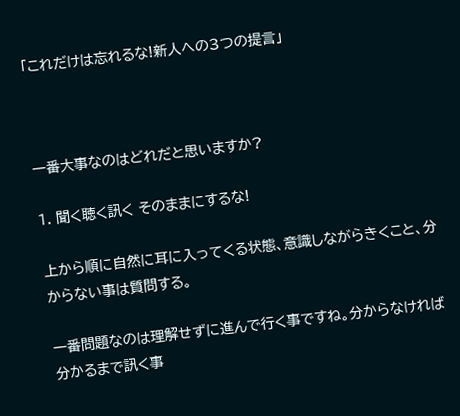「これだけは忘れるな!新人への3つの提言」



一番大事なのはどれだと思いますか?

1. 聞く聴く訊く そのままにするな!

上から順に自然に耳に入ってくる状態、意識しながらきくこと、分からない事は質問する。

一番問題なのは理解せずに進んで行く事ですね。分からなければ分かるまで訊く事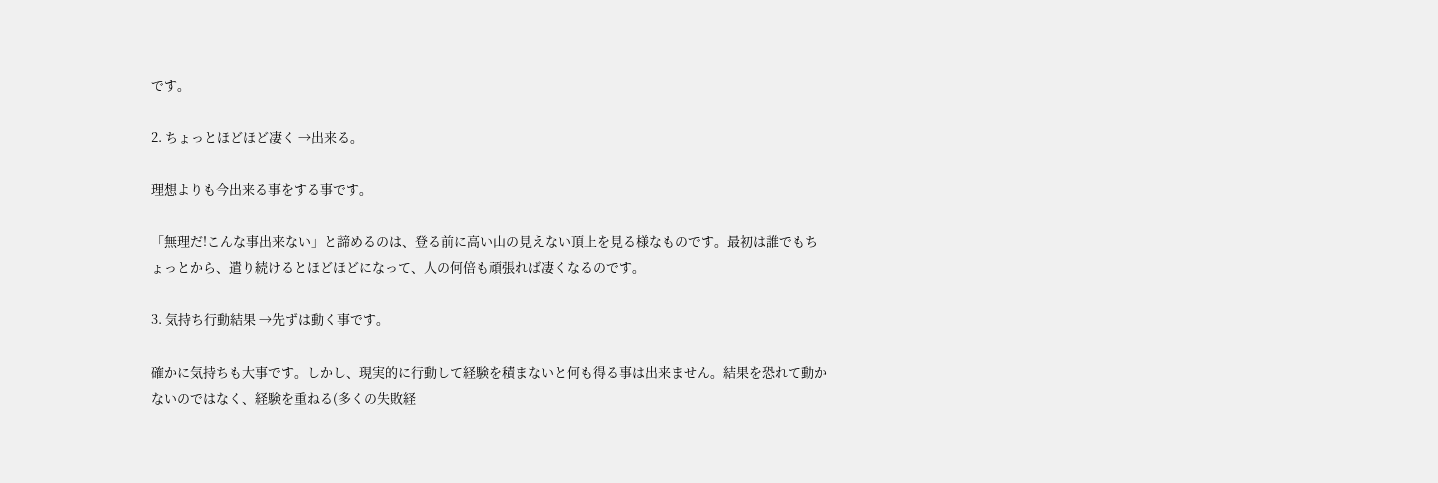です。

2. ちょっとほどほど凄く →出来る。

理想よりも今出来る事をする事です。

「無理だ!こんな事出来ない」と諦めるのは、登る前に高い山の見えない頂上を見る様なものです。最初は誰でもちょっとから、遣り続けるとほどほどになって、人の何倍も頑張れば凄くなるのです。

3. 気持ち行動結果 →先ずは動く事です。

確かに気持ちも大事です。しかし、現実的に行動して経験を積まないと何も得る事は出来ません。結果を恐れて動かないのではなく、経験を重ねる(多くの失敗経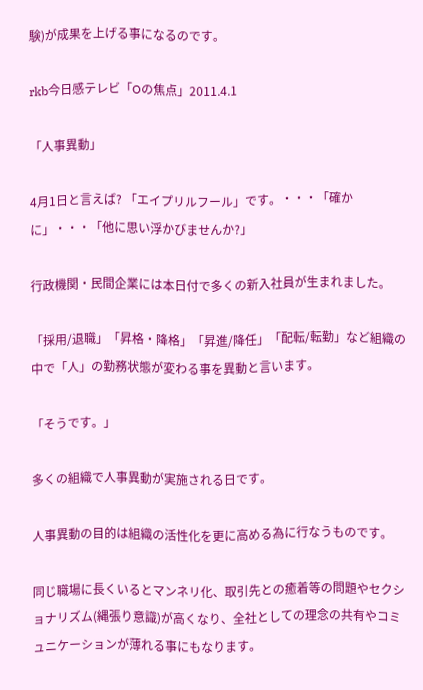験)が成果を上げる事になるのです。

rkb今日感テレビ「Oの焦点」2011.4.1

「人事異動」

4月1日と言えば? 「エイプリルフール」です。・・・「確かに」・・・「他に思い浮かびませんか?」

行政機関・民間企業には本日付で多くの新入社員が生まれました。

「採用/退職」「昇格・降格」「昇進/降任」「配転/転勤」など組織の中で「人」の勤務状態が変わる事を異動と言います。

「そうです。」

多くの組織で人事異動が実施される日です。

人事異動の目的は組織の活性化を更に高める為に行なうものです。

同じ職場に長くいるとマンネリ化、取引先との癒着等の問題やセクショナリズム(縄張り意識)が高くなり、全社としての理念の共有やコミュニケーションが薄れる事にもなります。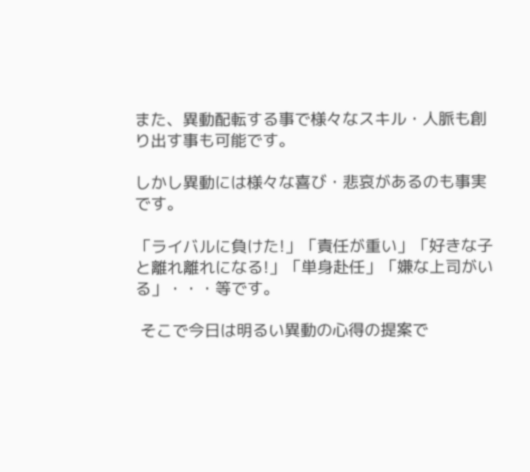また、異動配転する事で様々なスキル・人脈も創り出す事も可能です。

しかし異動には様々な喜び・悲哀があるのも事実です。

「ライバルに負けた!」「責任が重い」「好きな子と離れ離れになる!」「単身赴任」「嫌な上司がいる」・・・等です。

 そこで今日は明るい異動の心得の提案で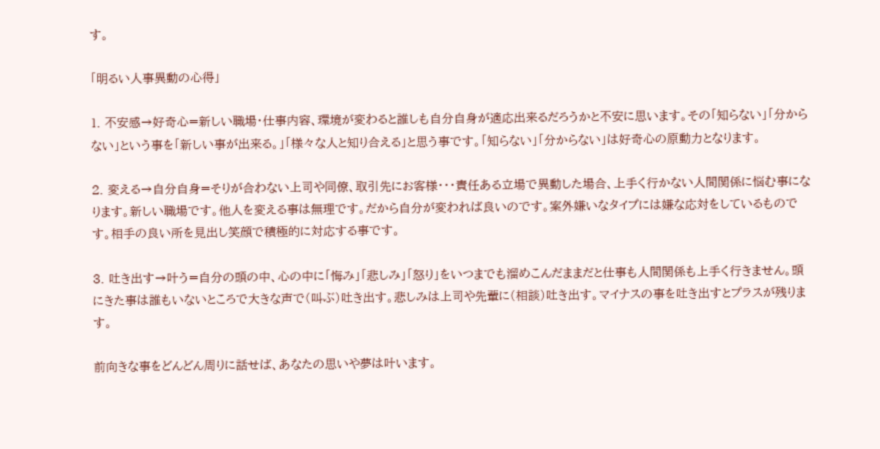す。

「明るい人事異動の心得」

1. 不安感→好奇心=新しい職場・仕事内容、環境が変わると誰しも自分自身が適応出来るだろうかと不安に思います。その「知らない」「分からない」という事を「新しい事が出来る。」「様々な人と知り合える」と思う事です。「知らない」「分からない」は好奇心の原動力となります。

2. 変える→自分自身=そりが合わない上司や同僚、取引先にお客様・・・責任ある立場で異動した場合、上手く行かない人間関係に悩む事になります。新しい職場です。他人を変える事は無理です。だから自分が変われば良いのです。案外嫌いなタイプには嫌な応対をしているものです。相手の良い所を見出し笑顔で積極的に対応する事です。

3. 吐き出す→叶う=自分の頭の中、心の中に「悔み」「悲しみ」「怒り」をいつまでも溜めこんだままだと仕事も人間関係も上手く行きません。頭にきた事は誰もいないところで大きな声で(叫ぶ)吐き出す。悲しみは上司や先輩に(相談)吐き出す。マイナスの事を吐き出すとプラスが残ります。

前向きな事をどんどん周りに話せば、あなたの思いや夢は叶います。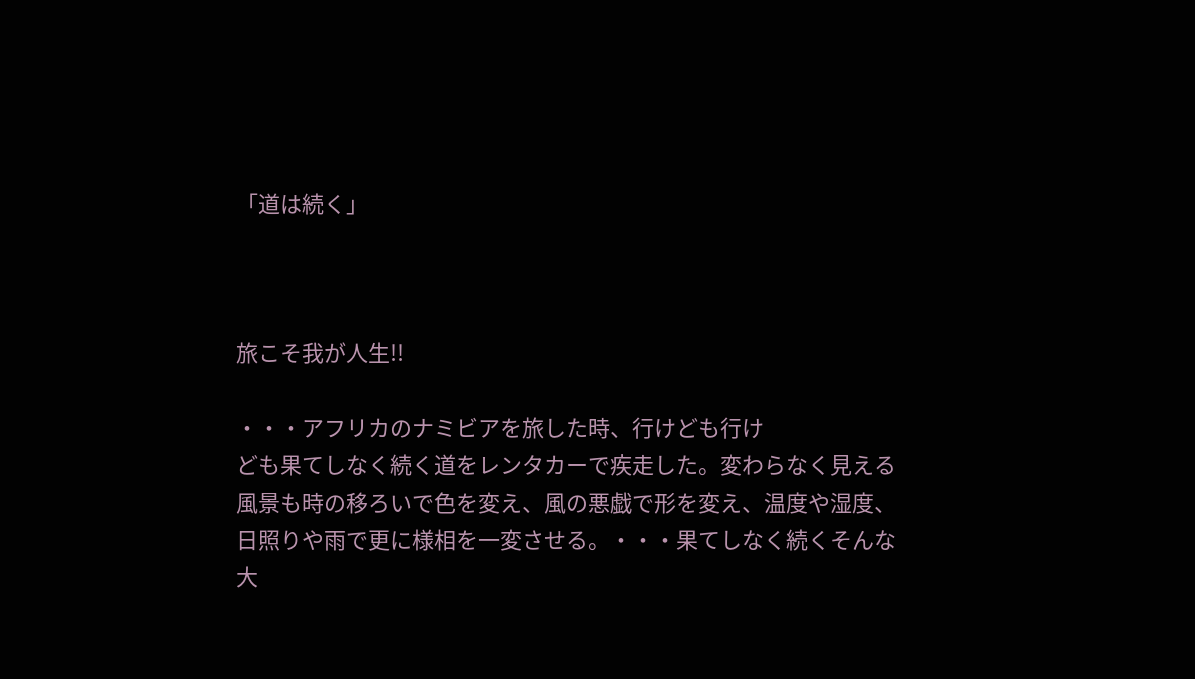「道は続く」



旅こそ我が人生!!

・・・アフリカのナミビアを旅した時、行けども行け
ども果てしなく続く道をレンタカーで疾走した。変わらなく見える
風景も時の移ろいで色を変え、風の悪戯で形を変え、温度や湿度、
日照りや雨で更に様相を一変させる。・・・果てしなく続くそんな
大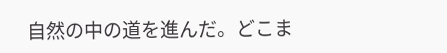自然の中の道を進んだ。どこま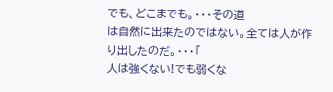でも、どこまでも。・・・その道
は自然に出来たのではない。全ては人が作り出したのだ。・・・「
人は強くない!でも弱くな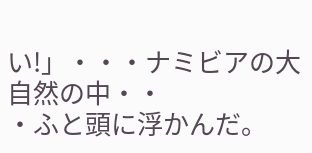い!」・・・ナミビアの大自然の中・・
・ふと頭に浮かんだ。